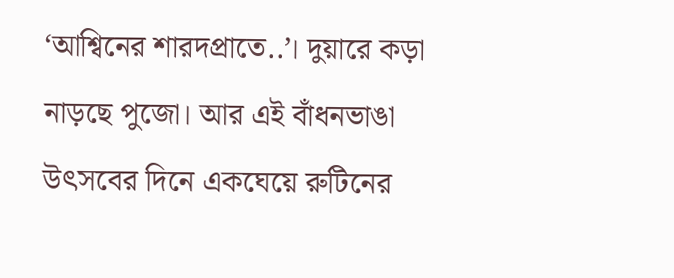‘আশ্বিনের শারদপ্রাতে..’। দুয়ারে কড়া নাড়ছে পুজো। আর এই বাঁধনভাঙা উৎসবের দিনে একঘেয়ে রুটিনের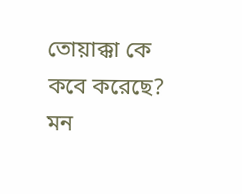তোয়াক্কা কে কবে করেছে? মন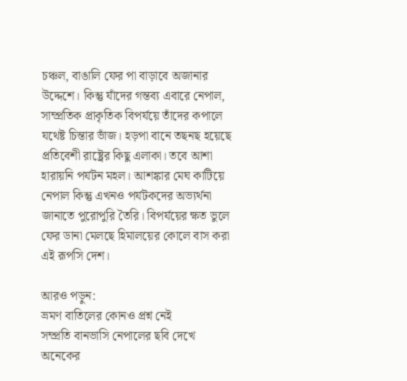চঞ্চল, বাঙালি ফের পা বাড়াবে অজানার উদ্দেশে। কিন্তু যাঁদের গন্তব্য এবারে নেপাল, সাম্প্রতিক প্রাকৃতিক বিপর্যয়ে তাঁদের কপালে যথেষ্ট চিন্তার ভাঁজ। হড়পা বানে তছনছ হয়েছে প্রতিবেশী রাষ্ট্রের কিছু এলাকা। তবে আশা হারায়নি পর্যটন মহল। আশঙ্কার মেঘ কাটিয়ে নেপাল কিন্তু এখনও পর্যটকদের অভ্যর্থনা জানাতে পুরোপুরি তৈরি। বিপর্যয়ের ক্ষত ভুলে ফের ডানা মেলছে হিমালয়ের কোলে বাস করা এই রূপসি দেশ।

আরও পড়ুন:
ভ্রমণ বাতিলের কোনও প্রশ্ন নেই
সম্প্রতি বানভাসি নেপালের ছবি দেখে অনেকের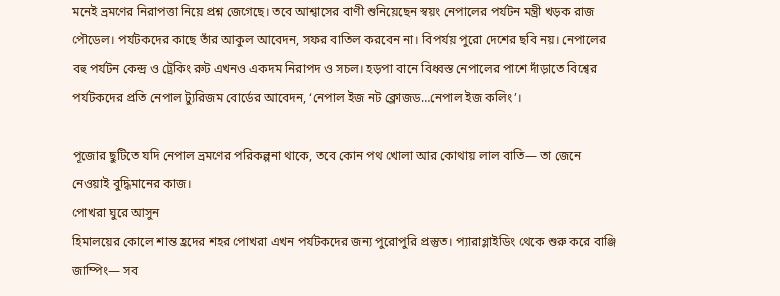মনেই ভ্রমণের নিরাপত্তা নিয়ে প্রশ্ন জেগেছে। তবে আশ্বাসের বাণী শুনিয়েছেন স্বয়ং নেপালের পর্যটন মন্ত্রী খড়ক রাজ পৌডেল। পর্যটকদের কাছে তাঁর আকুল আবেদন, সফর বাতিল করবেন না। বিপর্যয় পুরো দেশের ছবি নয়। নেপালের বহু পর্যটন কেন্দ্র ও ট্রেকিং রুট এখনও একদম নিরাপদ ও সচল। হড়পা বানে বিধ্বস্ত নেপালের পাশে দাঁড়াতে বিশ্বের পর্যটকদের প্রতি নেপাল ট্যুরিজম বোর্ডের আবেদন, ‘নেপাল ইজ নট ক্লোজড…নেপাল ইজ কলিং’।

পূজোর ছুটিতে যদি নেপাল ভ্রমণের পরিকল্পনা থাকে, তবে কোন পথ খোলা আর কোথায় লাল বাতি— তা জেনে নেওয়াই বুদ্ধিমানের কাজ।
পোখরা ঘুরে আসুন
হিমালয়ের কোলে শান্ত হ্রদের শহর পোখরা এখন পর্যটকদের জন্য পুরোপুরি প্রস্তুত। প্যারাগ্লাইডিং থেকে শুরু করে বাঞ্জি জাম্পিং— সব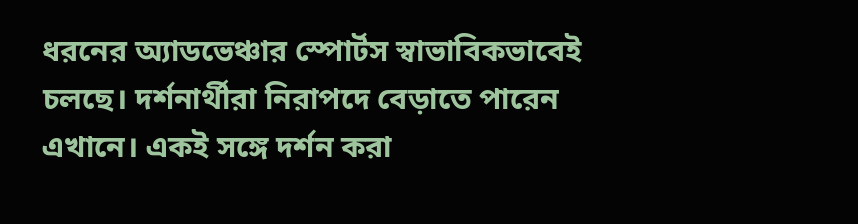ধরনের অ্যাডভেঞ্চার স্পোর্টস স্বাভাবিকভাবেই চলছে। দর্শনার্থীরা নিরাপদে বেড়াতে পারেন এখানে। একই সঙ্গে দর্শন করা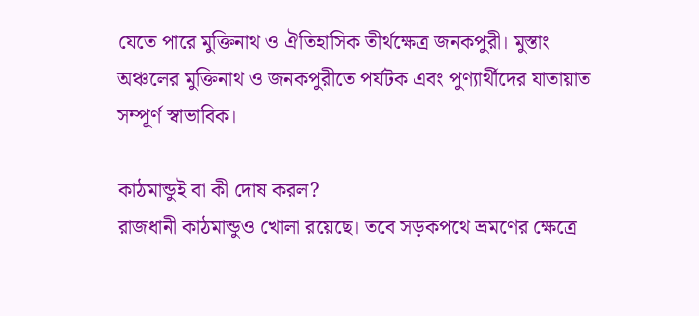যেতে পারে মুক্তিনাথ ও ঐতিহাসিক তীর্থক্ষেত্র জনকপুরী। মুস্তাং অঞ্চলের মুক্তিনাথ ও জনকপুরীতে পর্যটক এবং পুণ্যার্থীদের যাতায়াত সম্পূর্ণ স্বাভাবিক।

কাঠমান্ডুই বা কী দোষ করল?
রাজধানী কাঠমান্ডুও খোলা রয়েছে। তবে সড়কপথে ভ্রমণের ক্ষেত্রে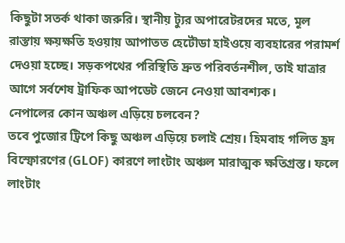কিছুটা সতর্ক থাকা জরুরি। স্থানীয় ট্যুর অপারেটরদের মতে, মূল রাস্তায় ক্ষয়ক্ষতি হওয়ায় আপাতত হেটৌডা হাইওয়ে ব্যবহারের পরামর্শ দেওয়া হচ্ছে। সড়কপথের পরিস্থিতি দ্রুত পরিবর্তনশীল, তাই যাত্রার আগে সর্বশেষ ট্রাফিক আপডেট জেনে নেওয়া আবশ্যক।
নেপালের কোন অঞ্চল এড়িয়ে চলবেন?
তবে পুজোর ট্রিপে কিছু অঞ্চল এড়িয়ে চলাই শ্রেয়। হিমবাহ গলিত হ্রদ বিস্ফোরণের (GLOF) কারণে লাংটাং অঞ্চল মারাত্মক ক্ষতিগ্রস্ত। ফলে লাংটাং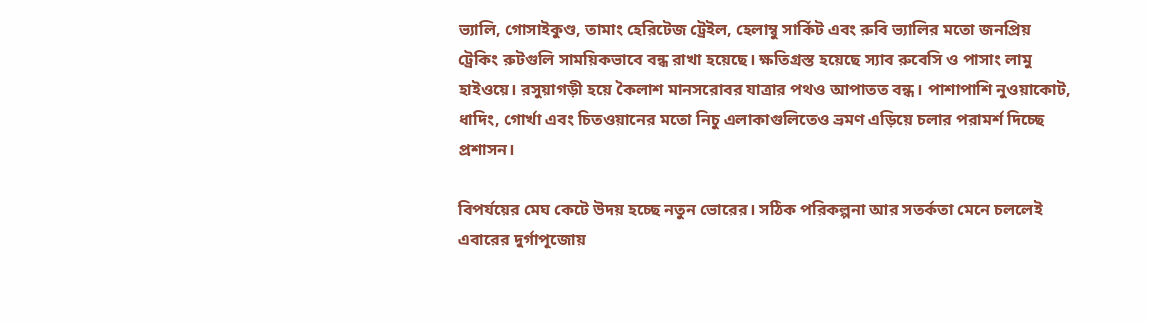ভ্যালি, গোসাইকুণ্ড, তামাং হেরিটেজ ট্রেইল, হেলাম্বু সার্কিট এবং রুবি ভ্যালির মতো জনপ্রিয় ট্রেকিং রুটগুলি সাময়িকভাবে বন্ধ রাখা হয়েছে। ক্ষতিগ্রস্ত হয়েছে স্যাব রুবেসি ও পাসাং লামু হাইওয়ে। রসুয়াগড়ী হয়ে কৈলাশ মানসরোবর যাত্রার পথও আপাতত বন্ধ। পাশাপাশি নুওয়াকোট, ধাদিং, গোর্খা এবং চিতওয়ানের মতো নিচু এলাকাগুলিতেও ভ্রমণ এড়িয়ে চলার পরামর্শ দিচ্ছে প্রশাসন।

বিপর্যয়ের মেঘ কেটে উদয় হচ্ছে নতুন ভোরের। সঠিক পরিকল্পনা আর সতর্কতা মেনে চললেই এবারের দুর্গাপূজোয়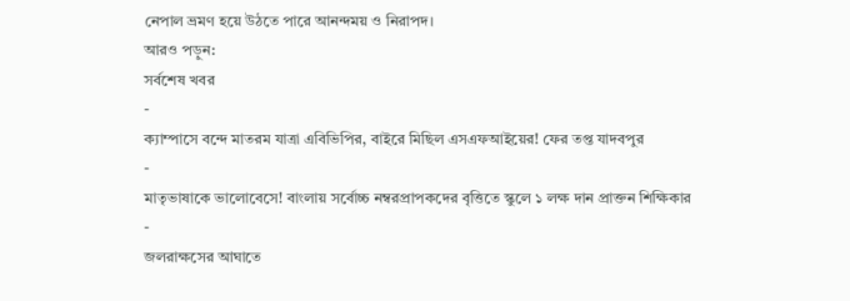নেপাল ভ্রমণ হয়ে উঠতে পারে আনন্দময় ও নিরাপদ।
আরও পড়ুন:
সর্বশেষ খবর
-
ক্যাম্পাসে বন্দে মাতরম যাত্রা এবিভিপির, বাইরে মিছিল এসএফআইয়ের! ফের তপ্ত যাদবপুর
-
মাতৃভাষাকে ভালোবেসে! বাংলায় সর্বোচ্চ নম্বরপ্রাপকদের বৃত্তিতে স্কুলে ১ লক্ষ দান প্রাক্তন শিক্ষিকার
-
জলরাক্ষসের আঘাতে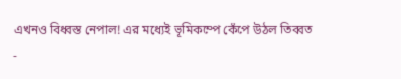এখনও বিধ্বস্ত নেপাল! এর মধ্যেই ভূমিকম্পে কেঁপে উঠল তিব্বত
-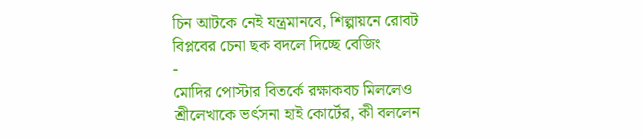চিন আটকে নেই যন্ত্রমানবে, শিল্পায়নে রোবট বিপ্লবের চেনা ছক বদলে দিচ্ছে বেজিং
-
মোদির পোস্টার বিতর্কে রক্ষাকবচ মিললেও শ্রীলেখাকে ভর্ৎসনা হাই কোর্টের, কী বললেন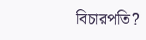বিচারপতি?